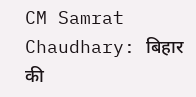CM Samrat Chaudhary: बिहार की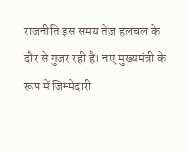राजनीति इस समय तेज़ हलचल के दौर से गुजर रही है। नए मुख्यमंत्री के रूप में जिम्मेदारी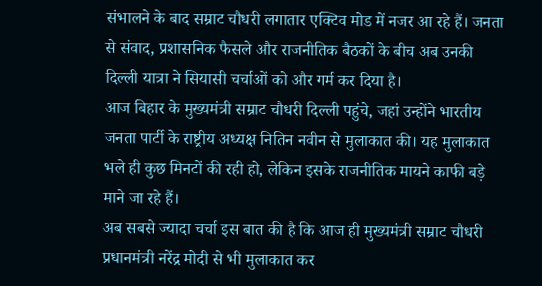संभालने के बाद सम्राट चौधरी लगातार एक्टिव मोड में नजर आ रहे हैं। जनता से संवाद, प्रशासनिक फैसले और राजनीतिक बैठकों के बीच अब उनकी दिल्ली यात्रा ने सियासी चर्चाओं को और गर्म कर दिया है।
आज बिहार के मुख्यमंत्री सम्राट चौधरी दिल्ली पहुंचे, जहां उन्होंने भारतीय जनता पार्टी के राष्ट्रीय अध्यक्ष नितिन नवीन से मुलाकात की। यह मुलाकात भले ही कुछ मिनटों की रही हो, लेकिन इसके राजनीतिक मायने काफी बड़े माने जा रहे हैं।
अब सबसे ज्यादा चर्चा इस बात की है कि आज ही मुख्यमंत्री सम्राट चौधरी प्रधानमंत्री नरेंद्र मोदी से भी मुलाकात कर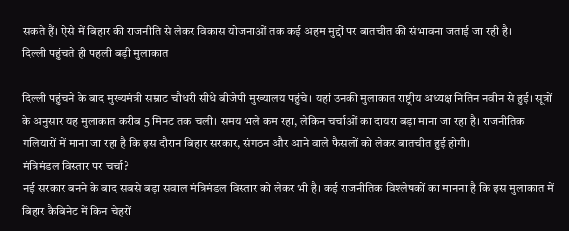सकते हैं। ऐसे में बिहार की राजनीति से लेकर विकास योजनाओं तक कई अहम मुद्दों पर बातचीत की संभावना जताई जा रही है।
दिल्ली पहुंचते ही पहली बड़ी मुलाकात

दिल्ली पहुंचने के बाद मुख्यमंत्री सम्राट चौधरी सीधे बीजेपी मुख्यालय पहुंचे। यहां उनकी मुलाकात राष्ट्रीय अध्यक्ष नितिन नवीन से हुई। सूत्रों के अनुसार यह मुलाकात करीब 5 मिनट तक चली। समय भले कम रहा, लेकिन चर्चाओं का दायरा बड़ा माना जा रहा है। राजनीतिक गलियारों में माना जा रहा है कि इस दौरान बिहार सरकार, संगठन और आने वाले फैसलों को लेकर बातचीत हुई होगी।
मंत्रिमंडल विस्तार पर चर्चा?
नई सरकार बनने के बाद सबसे बड़ा सवाल मंत्रिमंडल विस्तार को लेकर भी है। कई राजनीतिक विश्लेषकों का मानना है कि इस मुलाकात में बिहार कैबिनेट में किन चेहरों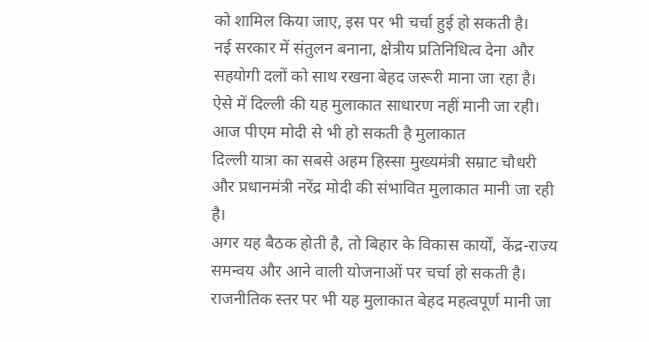को शामिल किया जाए, इस पर भी चर्चा हुई हो सकती है।
नई सरकार में संतुलन बनाना, क्षेत्रीय प्रतिनिधित्व देना और सहयोगी दलों को साथ रखना बेहद जरूरी माना जा रहा है।
ऐसे में दिल्ली की यह मुलाकात साधारण नहीं मानी जा रही।
आज पीएम मोदी से भी हो सकती है मुलाकात
दिल्ली यात्रा का सबसे अहम हिस्सा मुख्यमंत्री सम्राट चौधरी और प्रधानमंत्री नरेंद्र मोदी की संभावित मुलाकात मानी जा रही है।
अगर यह बैठक होती है, तो बिहार के विकास कार्यों, केंद्र-राज्य समन्वय और आने वाली योजनाओं पर चर्चा हो सकती है।
राजनीतिक स्तर पर भी यह मुलाकात बेहद महत्वपूर्ण मानी जा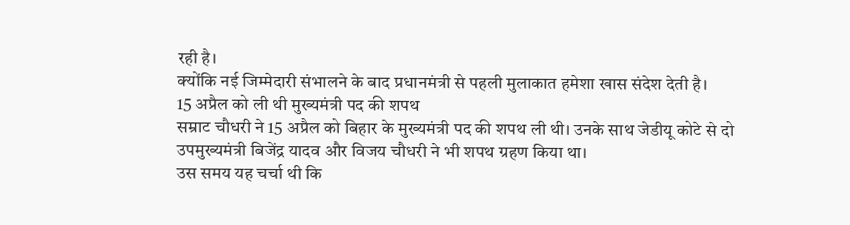रही है।
क्योंकि नई जिम्मेदारी संभालने के बाद प्रधानमंत्री से पहली मुलाकात हमेशा खास संदेश देती है।
15 अप्रैल को ली थी मुख्यमंत्री पद की शपथ
सम्राट चौधरी ने 15 अप्रैल को बिहार के मुख्यमंत्री पद की शपथ ली थी। उनके साथ जेडीयू कोटे से दो उपमुख्यमंत्री बिजेंद्र यादव और विजय चौधरी ने भी शपथ ग्रहण किया था।
उस समय यह चर्चा थी कि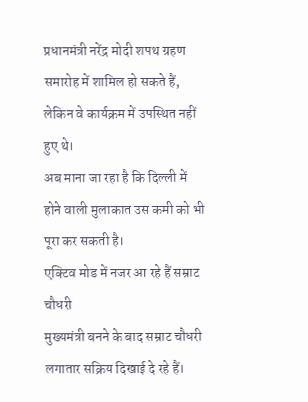प्रधानमंत्री नरेंद्र मोदी शपथ ग्रहण समारोह में शामिल हो सकते हैं, लेकिन वे कार्यक्रम में उपस्थित नहीं हुए थे।
अब माना जा रहा है कि दिल्ली में होने वाली मुलाकात उस कमी को भी पूरा कर सकती है।
एक्टिव मोड में नजर आ रहे हैं सम्राट चौधरी
मुख्यमंत्री बनने के बाद सम्राट चौधरी लगातार सक्रिय दिखाई दे रहे हैं।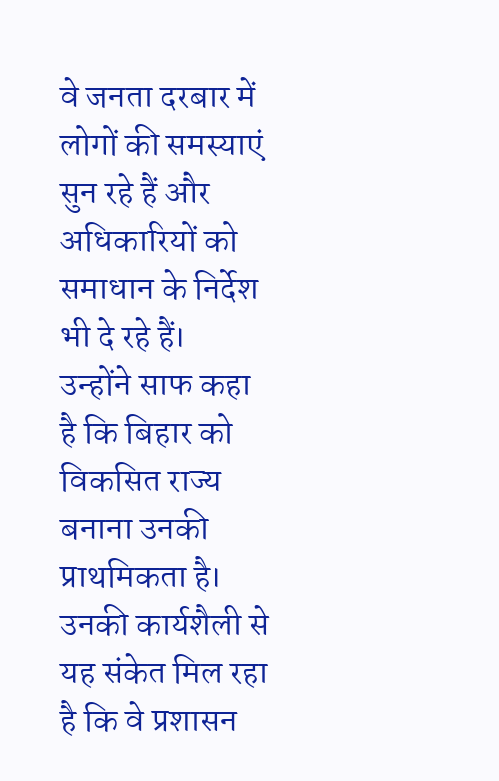वे जनता दरबार में लोगों की समस्याएं सुन रहे हैं और अधिकारियों को समाधान के निर्देश भी दे रहे हैं।
उन्होंने साफ कहा है कि बिहार को विकसित राज्य बनाना उनकी प्राथमिकता है।
उनकी कार्यशैली से यह संकेत मिल रहा है कि वे प्रशासन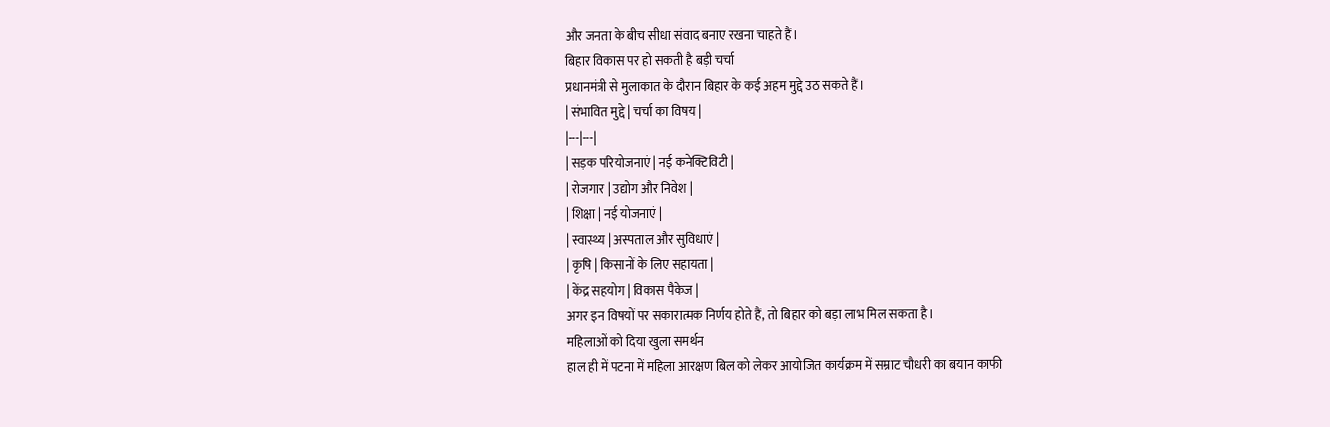और जनता के बीच सीधा संवाद बनाए रखना चाहते हैं।
बिहार विकास पर हो सकती है बड़ी चर्चा
प्रधानमंत्री से मुलाकात के दौरान बिहार के कई अहम मुद्दे उठ सकते हैं।
| संभावित मुद्दे | चर्चा का विषय |
|---|---|
| सड़क परियोजनाएं | नई कनेक्टिविटी |
| रोजगार | उद्योग और निवेश |
| शिक्षा | नई योजनाएं |
| स्वास्थ्य | अस्पताल और सुविधाएं |
| कृषि | किसानों के लिए सहायता |
| केंद्र सहयोग | विकास पैकेज |
अगर इन विषयों पर सकारात्मक निर्णय होते हैं, तो बिहार को बड़ा लाभ मिल सकता है।
महिलाओं को दिया खुला समर्थन
हाल ही में पटना में महिला आरक्षण बिल को लेकर आयोजित कार्यक्रम में सम्राट चौधरी का बयान काफी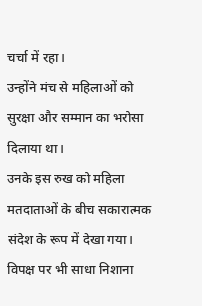चर्चा में रहा।
उन्होंने मंच से महिलाओं को सुरक्षा और सम्मान का भरोसा दिलाया था।
उनके इस रुख को महिला मतदाताओं के बीच सकारात्मक संदेश के रूप में देखा गया।
विपक्ष पर भी साधा निशाना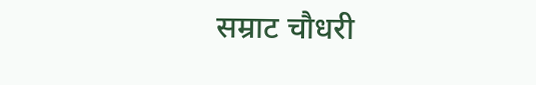सम्राट चौधरी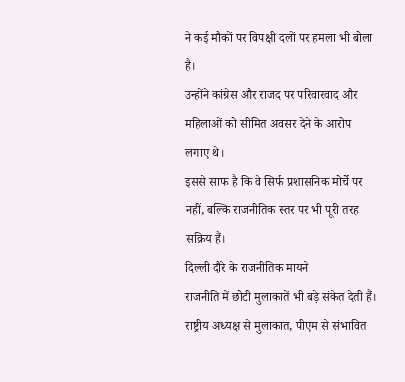ने कई मौकों पर विपक्षी दलों पर हमला भी बोला है।
उन्होंने कांग्रेस और राजद पर परिवारवाद और महिलाओं को सीमित अवसर देने के आरोप लगाए थे।
इससे साफ है कि वे सिर्फ प्रशासनिक मोर्चे पर नहीं, बल्कि राजनीतिक स्तर पर भी पूरी तरह सक्रिय हैं।
दिल्ली दौरे के राजनीतिक मायने
राजनीति में छोटी मुलाकातें भी बड़े संकेत देती हैं।
राष्ट्रीय अध्यक्ष से मुलाकात, पीएम से संभावित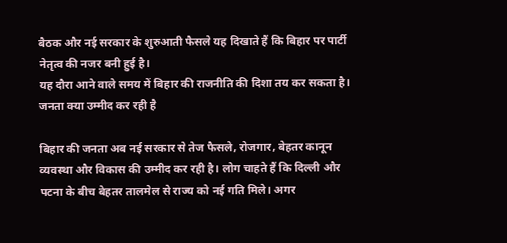बैठक और नई सरकार के शुरुआती फैसले यह दिखाते हैं कि बिहार पर पार्टी नेतृत्व की नजर बनी हुई है।
यह दौरा आने वाले समय में बिहार की राजनीति की दिशा तय कर सकता है।
जनता क्या उम्मीद कर रही है

बिहार की जनता अब नई सरकार से तेज फैसले, रोजगार, बेहतर कानून व्यवस्था और विकास की उम्मीद कर रही है। लोग चाहते हैं कि दिल्ली और पटना के बीच बेहतर तालमेल से राज्य को नई गति मिले। अगर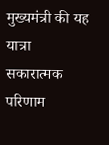मुख्यमंत्री की यह यात्रा सकारात्मक परिणाम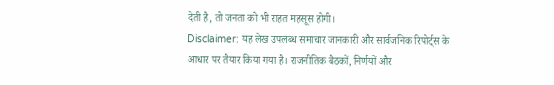देती है, तो जनता को भी राहत महसूस होगी।
Disclaimer: यह लेख उपलब्ध समाचार जानकारी और सार्वजनिक रिपोर्ट्स के आधार पर तैयार किया गया है। राजनीतिक बैठकों, निर्णयों और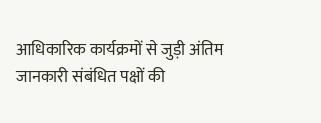आधिकारिक कार्यक्रमों से जुड़ी अंतिम जानकारी संबंधित पक्षों की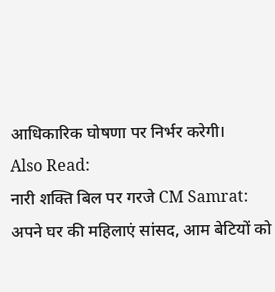आधिकारिक घोषणा पर निर्भर करेगी।
Also Read:
नारी शक्ति बिल पर गरजे CM Samrat: अपने घर की महिलाएं सांसद, आम बेटियों को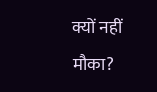क्यों नहीं मौका?